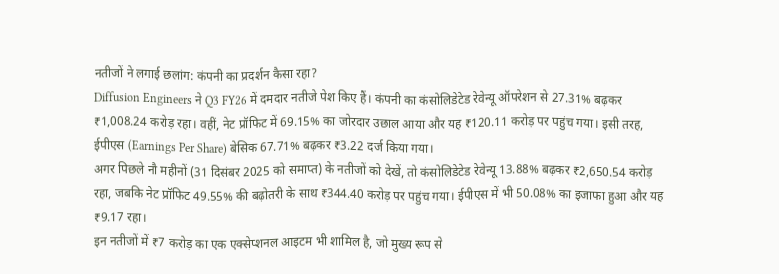नतीजों ने लगाई छलांग: कंपनी का प्रदर्शन कैसा रहा?
Diffusion Engineers ने Q3 FY26 में दमदार नतीजे पेश किए हैं। कंपनी का कंसोलिडेटेड रेवेन्यू ऑपरेशन से 27.31% बढ़कर ₹1,008.24 करोड़ रहा। वहीं, नेट प्रॉफिट में 69.15% का जोरदार उछाल आया और यह ₹120.11 करोड़ पर पहुंच गया। इसी तरह, ईपीएस (Earnings Per Share) बेसिक 67.71% बढ़कर ₹3.22 दर्ज किया गया।
अगर पिछले नौ महीनों (31 दिसंबर 2025 को समाप्त) के नतीजों को देखें, तो कंसोलिडेटेड रेवेन्यू 13.88% बढ़कर ₹2,650.54 करोड़ रहा, जबकि नेट प्रॉफिट 49.55% की बढ़ोतरी के साथ ₹344.40 करोड़ पर पहुंच गया। ईपीएस में भी 50.08% का इजाफा हुआ और यह ₹9.17 रहा।
इन नतीजों में ₹7 करोड़ का एक एक्सेप्शनल आइटम भी शामिल है, जो मुख्य रूप से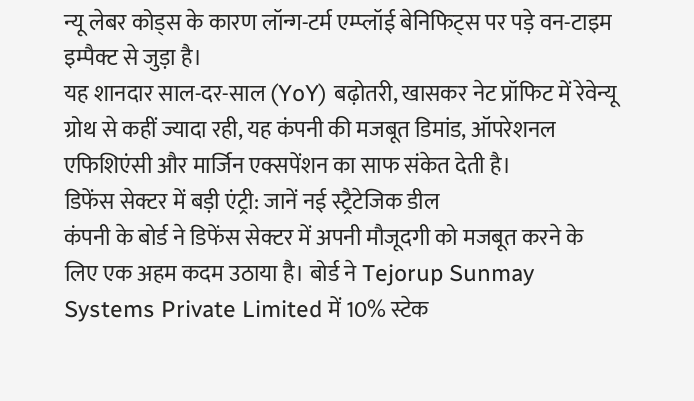न्यू लेबर कोड्स के कारण लॉन्ग-टर्म एम्प्लॉई बेनिफिट्स पर पड़े वन-टाइम इम्पैक्ट से जुड़ा है।
यह शानदार साल-दर-साल (YoY) बढ़ोतरी, खासकर नेट प्रॉफिट में रेवेन्यू ग्रोथ से कहीं ज्यादा रही, यह कंपनी की मजबूत डिमांड, ऑपरेशनल एफिशिएंसी और मार्जिन एक्सपेंशन का साफ संकेत देती है।
डिफेंस सेक्टर में बड़ी एंट्री: जानें नई स्ट्रैटेजिक डील
कंपनी के बोर्ड ने डिफेंस सेक्टर में अपनी मौजूदगी को मजबूत करने के लिए एक अहम कदम उठाया है। बोर्ड ने Tejorup Sunmay Systems Private Limited में 10% स्टेक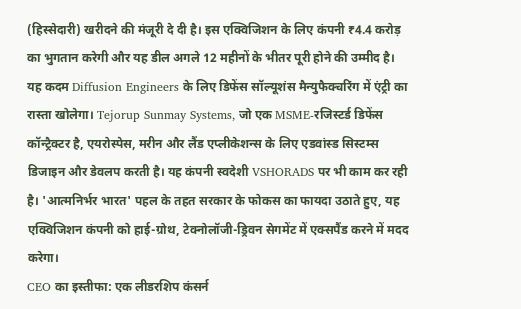(हिस्सेदारी) खरीदने की मंजूरी दे दी है। इस एक्विजिशन के लिए कंपनी ₹4.4 करोड़ का भुगतान करेगी और यह डील अगले 12 महीनों के भीतर पूरी होने की उम्मीद है।
यह कदम Diffusion Engineers के लिए डिफेंस सॉल्यूशंस मैन्युफैक्चरिंग में एंट्री का रास्ता खोलेगा। Tejorup Sunmay Systems, जो एक MSME-रजिस्टर्ड डिफेंस कॉन्ट्रैक्टर है, एयरोस्पेस, मरीन और लैंड एप्लीकेशन्स के लिए एडवांस्ड सिस्टम्स डिजाइन और डेवलप करती है। यह कंपनी स्वदेशी VSHORADS पर भी काम कर रही है। 'आत्मनिर्भर भारत' पहल के तहत सरकार के फोकस का फायदा उठाते हुए, यह एक्विजिशन कंपनी को हाई-ग्रोथ, टेक्नोलॉजी-ड्रिवन सेगमेंट में एक्सपैंड करने में मदद करेगा।
CEO का इस्तीफा: एक लीडरशिप कंसर्न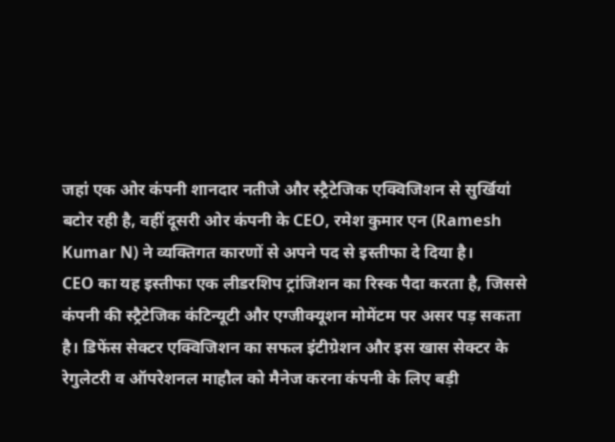जहां एक ओर कंपनी शानदार नतीजे और स्ट्रैटेजिक एक्विजिशन से सुर्खियां बटोर रही है, वहीं दूसरी ओर कंपनी के CEO, रमेश कुमार एन (Ramesh Kumar N) ने व्यक्तिगत कारणों से अपने पद से इस्तीफा दे दिया है।
CEO का यह इस्तीफा एक लीडरशिप ट्रांजिशन का रिस्क पैदा करता है, जिससे कंपनी की स्ट्रैटेजिक कंटिन्यूटी और एग्जीक्यूशन मोमेंटम पर असर पड़ सकता है। डिफेंस सेक्टर एक्विजिशन का सफल इंटीग्रेशन और इस खास सेक्टर के रेगुलेटरी व ऑपरेशनल माहौल को मैनेज करना कंपनी के लिए बड़ी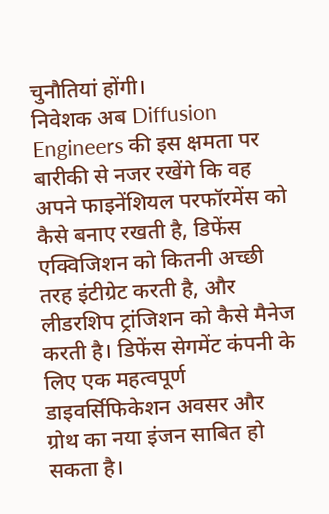चुनौतियां होंगी।
निवेशक अब Diffusion Engineers की इस क्षमता पर बारीकी से नजर रखेंगे कि वह अपने फाइनेंशियल परफॉरमेंस को कैसे बनाए रखती है, डिफेंस एक्विजिशन को कितनी अच्छी तरह इंटीग्रेट करती है, और लीडरशिप ट्रांजिशन को कैसे मैनेज करती है। डिफेंस सेगमेंट कंपनी के लिए एक महत्वपूर्ण डाइवर्सिफिकेशन अवसर और ग्रोथ का नया इंजन साबित हो सकता है।